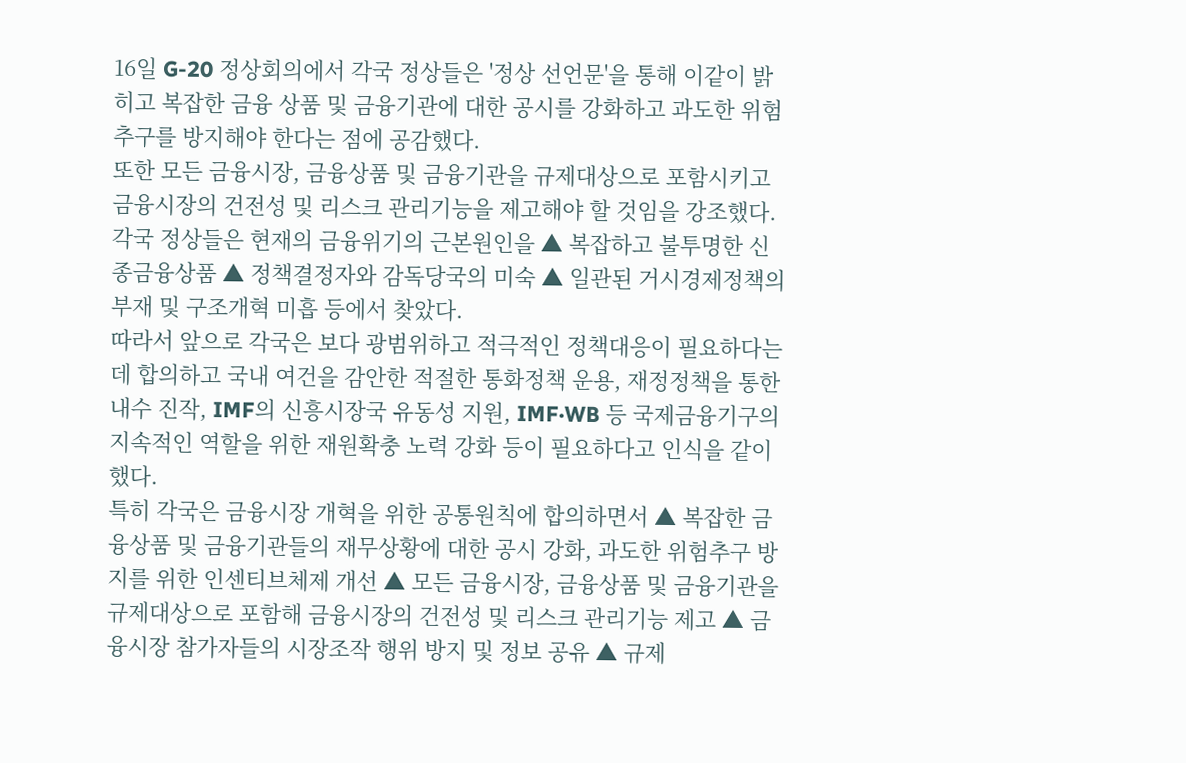16일 G-20 정상회의에서 각국 정상들은 '정상 선언문'을 통해 이같이 밝히고 복잡한 금융 상품 및 금융기관에 대한 공시를 강화하고 과도한 위험추구를 방지해야 한다는 점에 공감했다.
또한 모든 금융시장, 금융상품 및 금융기관을 규제대상으로 포함시키고 금융시장의 건전성 및 리스크 관리기능을 제고해야 할 것임을 강조했다.
각국 정상들은 현재의 금융위기의 근본원인을 ▲ 복잡하고 불투명한 신종금융상품 ▲ 정책결정자와 감독당국의 미숙 ▲ 일관된 거시경제정책의 부재 및 구조개혁 미흡 등에서 찾았다.
따라서 앞으로 각국은 보다 광범위하고 적극적인 정책대응이 필요하다는 데 합의하고 국내 여건을 감안한 적절한 통화정책 운용, 재정정책을 통한 내수 진작, IMF의 신흥시장국 유동성 지원, IMF·WB 등 국제금융기구의 지속적인 역할을 위한 재원확충 노력 강화 등이 필요하다고 인식을 같이했다.
특히 각국은 금융시장 개혁을 위한 공통원칙에 합의하면서 ▲ 복잡한 금융상품 및 금융기관들의 재무상황에 대한 공시 강화, 과도한 위험추구 방지를 위한 인센티브체제 개선 ▲ 모든 금융시장, 금융상품 및 금융기관을 규제대상으로 포함해 금융시장의 건전성 및 리스크 관리기능 제고 ▲ 금융시장 참가자들의 시장조작 행위 방지 및 정보 공유 ▲ 규제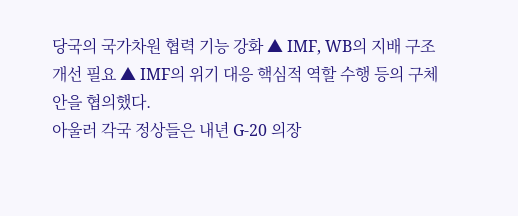당국의 국가차원 협력 기능 강화 ▲ IMF, WB의 지배 구조 개선 필요 ▲ IMF의 위기 대응 핵심적 역할 수행 등의 구체안을 협의했다.
아울러 각국 정상들은 내년 G-20 의장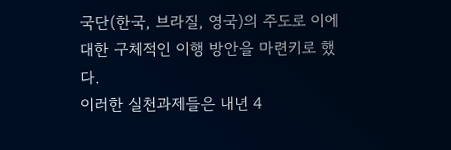국단(한국, 브라질, 영국)의 주도로 이에 대한 구체적인 이행 방안을 마련키로 했다.
이러한 실천과제들은 내년 4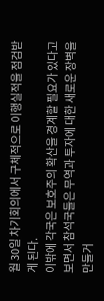월 30일 차기회의에서 구체적으로 이행실적을 점검받게 된다.
이밖에 각국은 보호주의 확산을 경계할 필요가 있다고 보면서 참석국들은 무역과 투자에 대한 새로운 장벽을 만들거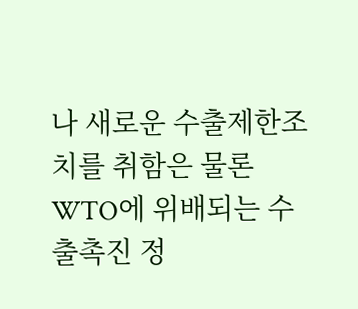나 새로운 수출제한조치를 취함은 물론 WTO에 위배되는 수출촉진 정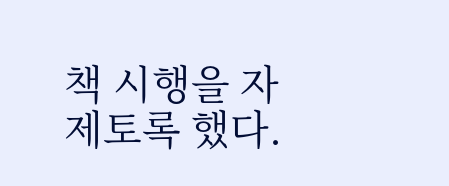책 시행을 자제토록 했다.